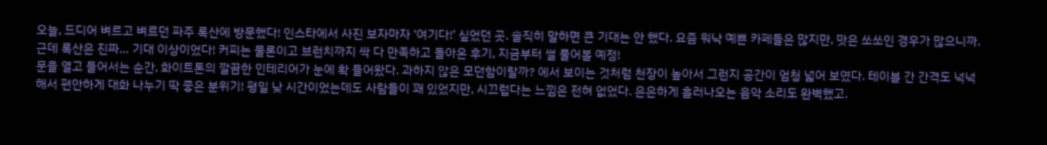오늘, 드디어 벼르고 벼르던 파주 록산에 방문했다! 인스타에서 사진 보자마자 ‘여기다!’ 싶었던 곳. 솔직히 말하면 큰 기대는 안 했다. 요즘 워낙 예쁜 카페들은 많지만, 맛은 쏘쏘인 경우가 많으니까. 근데 록산은 진짜… 기대 이상이었다! 커피는 물론이고 브런치까지 싹 다 만족하고 돌아온 후기, 지금부터 썰 풀어볼 예정!
문을 열고 들어서는 순간, 화이트톤의 깔끔한 인테리어가 눈에 확 들어왔다. 과하지 않은 모던함이랄까? 에서 보이는 것처럼 천장이 높아서 그런지 공간이 엄청 넓어 보였다. 테이블 간 간격도 넉넉해서 편안하게 대화 나누기 딱 좋은 분위기! 평일 낮 시간이었는데도 사람들이 꽤 있었지만, 시끄럽다는 느낌은 전혀 없었다. 은은하게 흘러나오는 음악 소리도 완벽했고.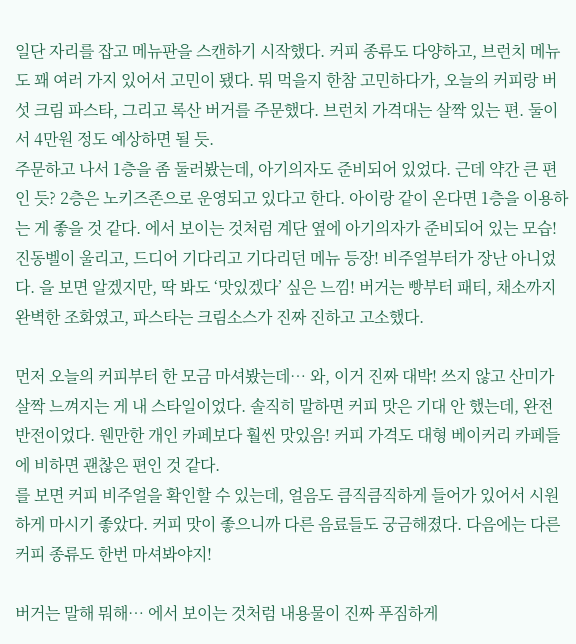일단 자리를 잡고 메뉴판을 스캔하기 시작했다. 커피 종류도 다양하고, 브런치 메뉴도 꽤 여러 가지 있어서 고민이 됐다. 뭐 먹을지 한참 고민하다가, 오늘의 커피랑 버섯 크림 파스타, 그리고 록산 버거를 주문했다. 브런치 가격대는 살짝 있는 편. 둘이서 4만원 정도 예상하면 될 듯.
주문하고 나서 1층을 좀 둘러봤는데, 아기의자도 준비되어 있었다. 근데 약간 큰 편인 듯? 2층은 노키즈존으로 운영되고 있다고 한다. 아이랑 같이 온다면 1층을 이용하는 게 좋을 것 같다. 에서 보이는 것처럼 계단 옆에 아기의자가 준비되어 있는 모습!
진동벨이 울리고, 드디어 기다리고 기다리던 메뉴 등장! 비주얼부터가 장난 아니었다. 을 보면 알겠지만, 딱 봐도 ‘맛있겠다’ 싶은 느낌! 버거는 빵부터 패티, 채소까지 완벽한 조화였고, 파스타는 크림소스가 진짜 진하고 고소했다.

먼저 오늘의 커피부터 한 모금 마셔봤는데… 와, 이거 진짜 대박! 쓰지 않고 산미가 살짝 느껴지는 게 내 스타일이었다. 솔직히 말하면 커피 맛은 기대 안 했는데, 완전 반전이었다. 웬만한 개인 카페보다 훨씬 맛있음! 커피 가격도 대형 베이커리 카페들에 비하면 괜찮은 편인 것 같다.
를 보면 커피 비주얼을 확인할 수 있는데, 얼음도 큼직큼직하게 들어가 있어서 시원하게 마시기 좋았다. 커피 맛이 좋으니까 다른 음료들도 궁금해졌다. 다음에는 다른 커피 종류도 한번 마셔봐야지!

버거는 말해 뭐해… 에서 보이는 것처럼 내용물이 진짜 푸짐하게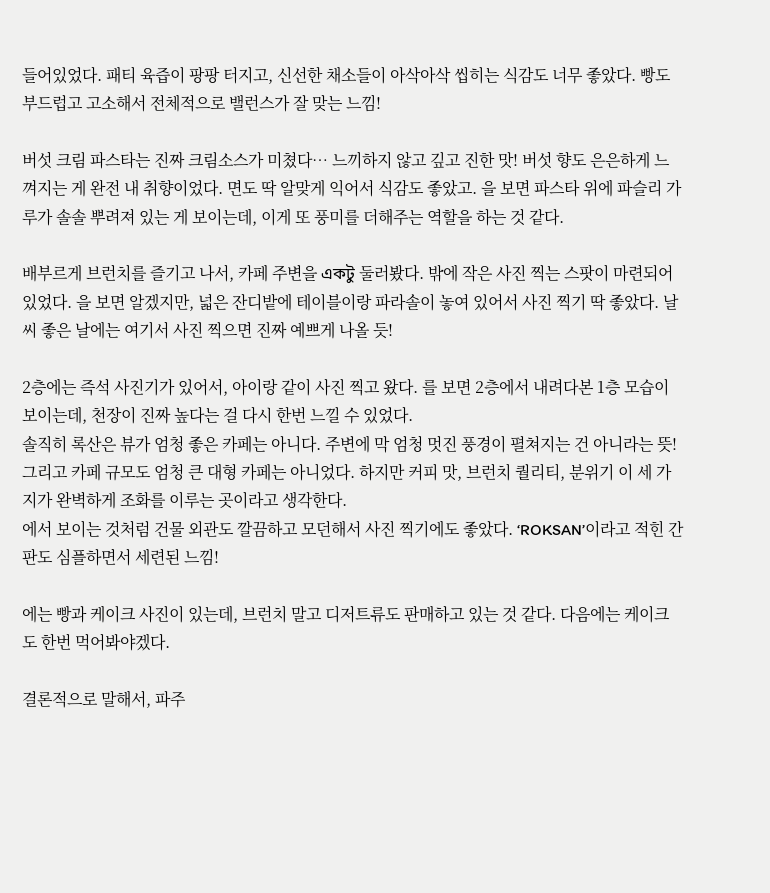들어있었다. 패티 육즙이 팡팡 터지고, 신선한 채소들이 아삭아삭 씹히는 식감도 너무 좋았다. 빵도 부드럽고 고소해서 전체적으로 밸런스가 잘 맞는 느낌!

버섯 크림 파스타는 진짜 크림소스가 미쳤다… 느끼하지 않고 깊고 진한 맛! 버섯 향도 은은하게 느껴지는 게 완전 내 취향이었다. 면도 딱 알맞게 익어서 식감도 좋았고. 을 보면 파스타 위에 파슬리 가루가 솔솔 뿌려져 있는 게 보이는데, 이게 또 풍미를 더해주는 역할을 하는 것 같다.

배부르게 브런치를 즐기고 나서, 카페 주변을 একটু 둘러봤다. 밖에 작은 사진 찍는 스팟이 마련되어 있었다. 을 보면 알겠지만, 넓은 잔디밭에 테이블이랑 파라솔이 놓여 있어서 사진 찍기 딱 좋았다. 날씨 좋은 날에는 여기서 사진 찍으면 진짜 예쁘게 나올 듯!

2층에는 즉석 사진기가 있어서, 아이랑 같이 사진 찍고 왔다. 를 보면 2층에서 내려다본 1층 모습이 보이는데, 천장이 진짜 높다는 걸 다시 한번 느낄 수 있었다.
솔직히 록산은 뷰가 엄청 좋은 카페는 아니다. 주변에 막 엄청 멋진 풍경이 펼쳐지는 건 아니라는 뜻! 그리고 카페 규모도 엄청 큰 대형 카페는 아니었다. 하지만 커피 맛, 브런치 퀄리티, 분위기 이 세 가지가 완벽하게 조화를 이루는 곳이라고 생각한다.
에서 보이는 것처럼 건물 외관도 깔끔하고 모던해서 사진 찍기에도 좋았다. ‘ROKSAN’이라고 적힌 간판도 심플하면서 세련된 느낌!

에는 빵과 케이크 사진이 있는데, 브런치 말고 디저트류도 판매하고 있는 것 같다. 다음에는 케이크도 한번 먹어봐야겠다.

결론적으로 말해서, 파주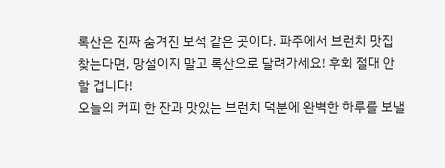록산은 진짜 숨겨진 보석 같은 곳이다. 파주에서 브런치 맛집 찾는다면, 망설이지 말고 록산으로 달려가세요! 후회 절대 안 할 겁니다!
오늘의 커피 한 잔과 맛있는 브런치 덕분에 완벽한 하루를 보낼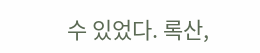수 있었다. 록산,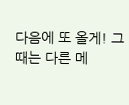다음에 또 올게! 그때는 다른 메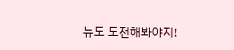뉴도 도전해봐야지!